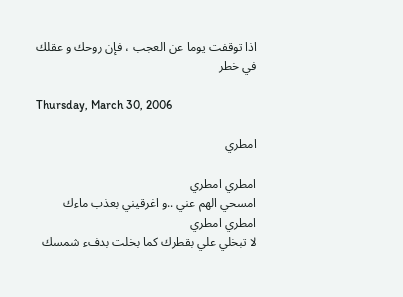اذا توقفت يوما عن العجب ، فإن روحك و عقلك في خطر

Thursday, March 30, 2006

امطري

امطري امطري
امسحي الهم عني ..و اغرقيني بعذب ماءك
امطري امطري
لا تبخلي علي بقطرك كما بخلت بدفء شمسك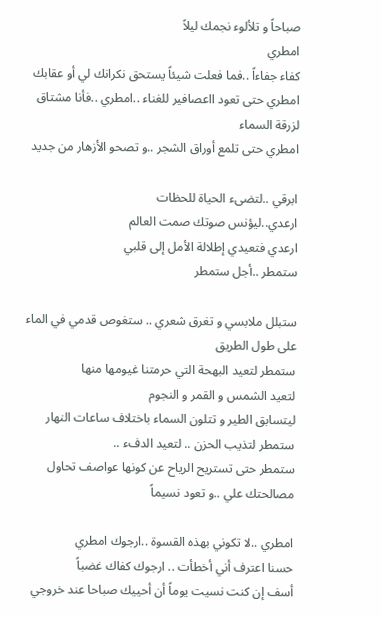صباحاً و تلألوء نجمك ليلاً
امطري
كفاء جفاءاً ..فما فعلت شيئاً يستحق نكرانك لي أو عقابك
امطري حتى تعود ااعصافير للغناء ..امطري ..فأنا مشتاق لزرقة السماء
امطري حتى تلمع أوراق الشجر ..و تصحو الأزهار من جديد

ابرقي ..لتضىء الحياة للحظات
ارعدي..ليؤنس صوتك صمت العالم
ارعدي فتعيدي إطلالة الأمل إلى قلبي
ستمطر ..أجل ستمطر

ستبلل ملابسي و تغرق شعري .. ستغوص قدمي في الماء على طول الطريق
ستمطر لتعيد البهحة التي حرمتنا غيومها منها
لتعيد الشمس و القمر و النجوم
ليتسابق الطير و تتلون السماء باختلاف ساعات النهار
ستمطر لتذيب الحزن .. لتعيد الدفء ..
ستمطر حتى تستريح الرياح عن كونها عواصف تحاول مصالحتك علي ..و تعود نسيماً

امطري ..لا تكوني بهذه القسوة ..ارجوك امطري
حسنا اعترف أني أخطأت .. ارجوك كفاك غضباً
أسف إن كنت نسيت يوماً أن أحييك صباحا عند خروجي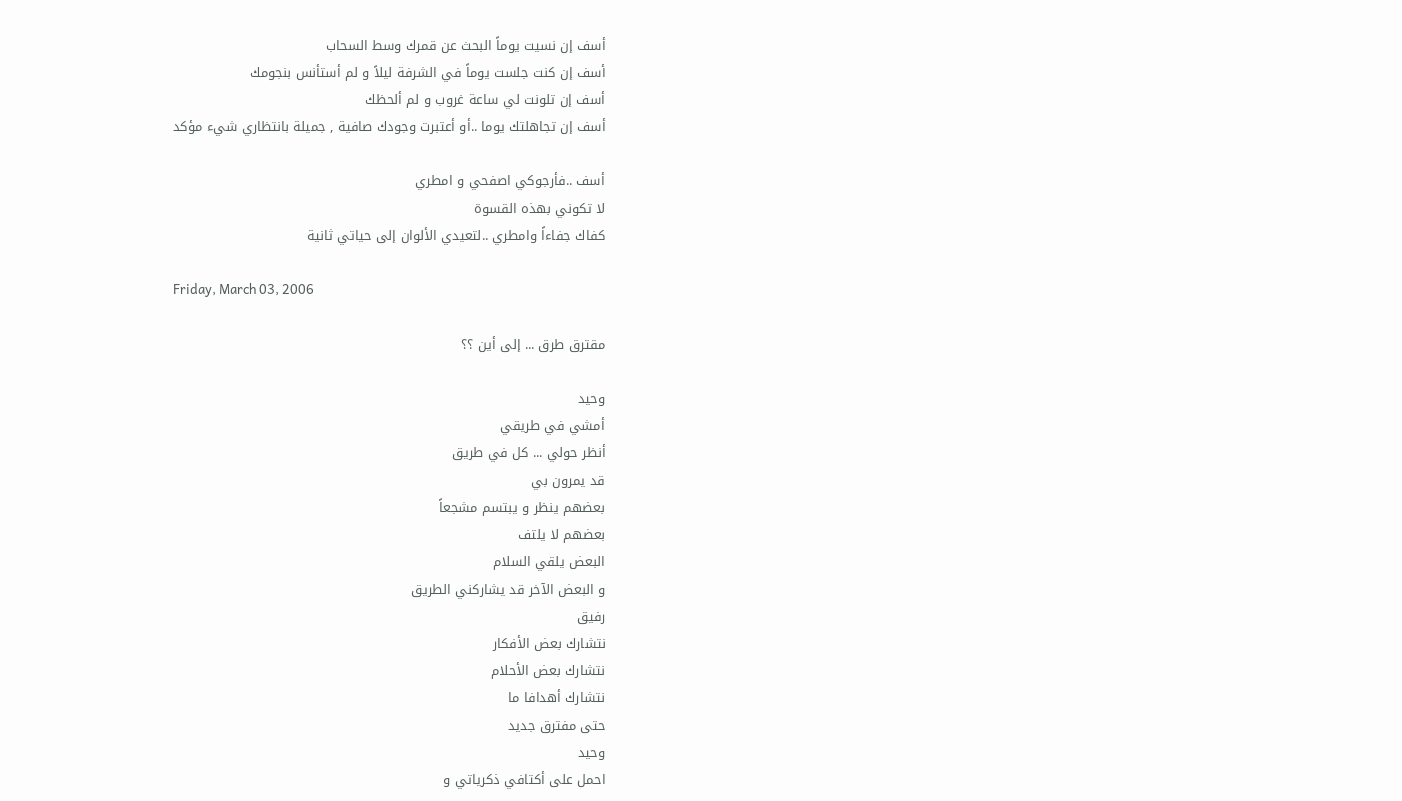أسف إن نسيت يوماً البحث عن قمرك وسط السحاب
أسف إن كنت جلست يوماً في الشرفة ليلاً و لم أستأنس بنجومك
أسف إن تلونت لي ساعة غروب و لم ألحظك
أسف إن تجاهلتك يوما ..أو أعتبرت وجودك صافية , جميلة بانتظاري شيء مؤكد

أسف ..فأرجوكي اصفحي و امطري
لا تكوني بهذه القسوة
كفاك جفاءاً وامطري ..لتعيدي الألوان إلى حياتي ثانية

Friday, March 03, 2006

مقترق طرق ... إلى أين ؟؟

وحيد
أمشي في طريقي
أنظر حولي ... كل في طريق
قد يمرون بي
بعضهم ينظر و يبتسم مشجعاً
بعضهم لا يلتف
البعض يلقي السلام
و البعض الآخر قد يشاركني الطريق
رفيق
نتشارك بعض الأفكار
نتشارك بعض الأحلام
نتشارك أهدافا ما
حتى مفترق جديد
وحيد
احمل على أكتافي ذكرياتي و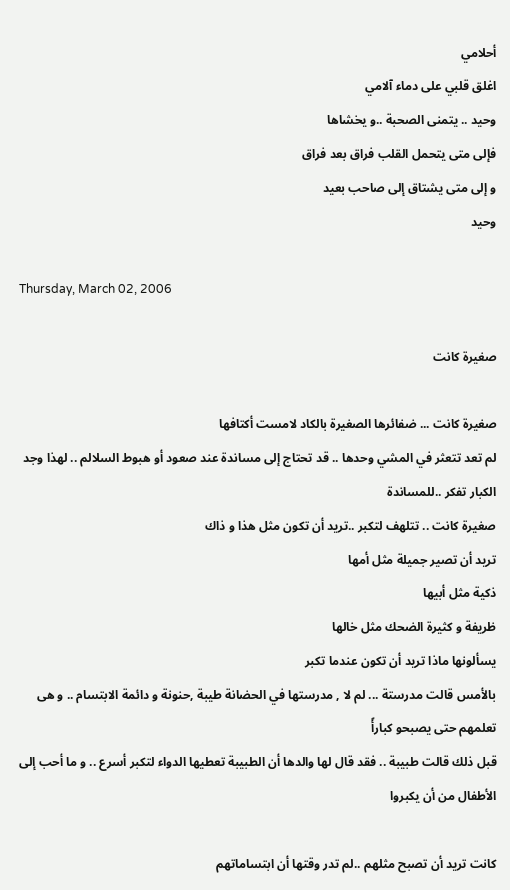أحلامي
اغلق قلبي على دماء آلامي
وحيد .. يتمنى الصحبة ..و يخشاها
فإلى متى يتحمل القلب فراق بعد فراق
و إلى متى يشتاق إلى صاحب بعيد
وحيد

Thursday, March 02, 2006

صغيرة كانت

صغيرة كانت ... ضفائرها الصغيرة بالكاد لامست أكتافها
لم تعد تتعثر في المشي وحدها .. قد تحتاج إلى مساندة عند صعود أو هبوط السلالم .. لهذا وجد الكبار تفكر ..للمساندة
صغيرة كانت .. تتلهف لتكبر ..تريد أن تكون مثل هذا و ذاك
تريد أن تصير جميلة مثل أمها
ذكية مثل أبيها
ظريفة و كثيرة الضحك مثل خالها
يسألونها ماذا تريد أن تكون عندما تكبر
بالأمس قالت مدرستة ... لم لا , مدرستها في الحضانة طيبة ,حنونة و دائمة الابتسام .. و هى تعلمهم حتى يصبحو كبارأً
قبل ذلك قالت طبيبة .. فقد قال لها والدها أن الطبيبة تعطيها الدواء لتكبر أسرع .. و ما أحب إلى الأطفال من أن يكبروا

كانت تريد أن تصبح مثلهم ..لم تدر وقتها أن ابتساماتهم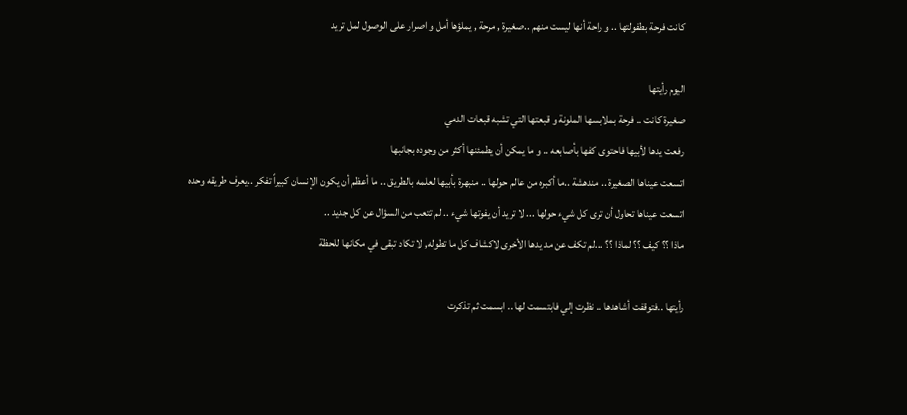كانت فرحة بطفولتها .. و راحة أنها ليست منهم ..صغيرة , مرحة , يملؤها أمل و اصرار على الوصول لمل تريد

اليوم رأيتها
صغيرة كانت .. فرحة بملابسها الملونة و قبعتها التي تشبه قبعات الدمي
رفعت يدها لأبيها فاحتوى كفها بأصابعه .. و ما يمكن أن يطمئنها أكثر من وجوده بجانبها
اتسعت عيناها الصغيرة .. مندهشة ..ما أكبره من عالم حولها .. منبهرة بأبيها لعلمه بالطريق .. ما أعظم أن يكون الإنسان كبيراً تفكر ..يعرف طريقه وحده
اتسعت عيناها تحاول أن ترى كل شيء حولها ... لا تريد أن يفوتها شيء .. لم تتعب من السؤال عن كل جديد ..
ماذا ؟؟ كيف ؟؟ لماذا ؟؟ ...لم تكف عن مد يدها الأخرى لاكشاف كل ما تطوله, لا تكاد تبقى في مكانها للحظة

رأيتها ..فتوقفت أشاهدها .. نظرت إلي فابتسمت لها .. ابسمت ثم تذكرت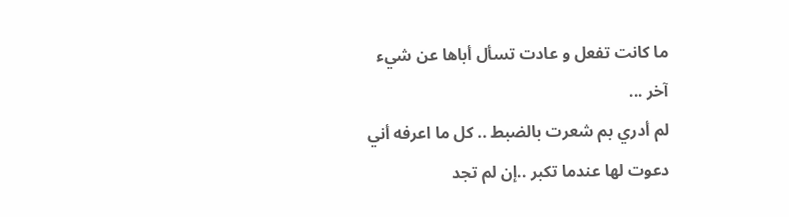ما كانت تفعل و عادت تسأل أباها عن شيء آخر ...
لم أدري بم شعرت بالضبط .. كل ما اعرفه أني دعوت لها عندما تكبر ..إن لم تجد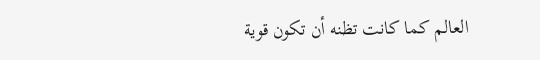العالم كما كانت تظنه أن تكون قوية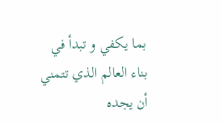بما يكفي و تبدأ في بناء العالم الذي تتمني أن يجده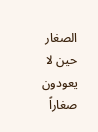الصغار حين لا يعودون صغاراً